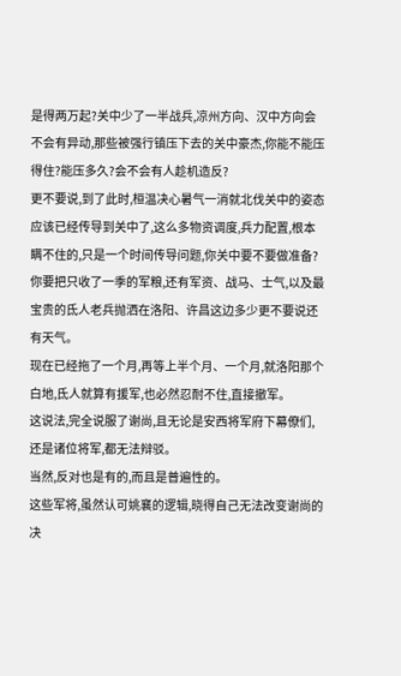是得两万起?关中少了一半战兵,凉州方向、汉中方向会不会有异动,那些被强行镇压下去的关中豪杰,你能不能压得住?能压多久?会不会有人趁机造反?
更不要说,到了此时,桓温决心暑气一消就北伐关中的姿态应该已经传导到关中了,这么多物资调度,兵力配置,根本瞒不住的,只是一个时间传导问题,你关中要不要做准备?
你要把只收了一季的军粮,还有军资、战马、士气,以及最宝贵的氐人老兵抛洒在洛阳、许昌这边多少更不要说还有天气。
现在已经拖了一个月,再等上半个月、一个月,就洛阳那个白地,氐人就算有援军,也必然忍耐不住,直接撤军。
这说法,完全说服了谢尚,且无论是安西将军府下幕僚们,还是诸位将军,都无法辩驳。
当然,反对也是有的,而且是普遍性的。
这些军将,虽然认可姚襄的逻辑,晓得自己无法改变谢尚的决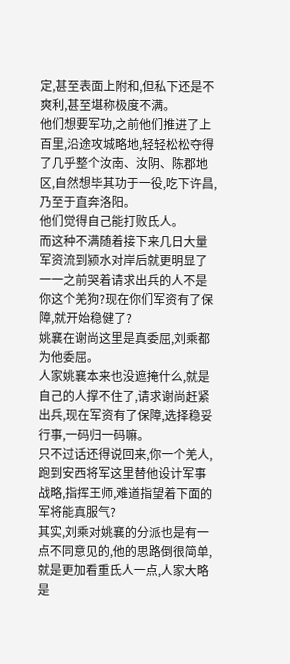定,甚至表面上附和,但私下还是不爽利,甚至堪称极度不满。
他们想要军功,之前他们推进了上百里,沿途攻城略地,轻轻松松夺得了几乎整个汝南、汝阴、陈郡地区,自然想毕其功于一役,吃下许昌,乃至于直奔洛阳。
他们觉得自己能打败氐人。
而这种不满随着接下来几日大量军资流到颍水对岸后就更明显了一一之前哭着请求出兵的人不是你这个羌狗?现在你们军资有了保障,就开始稳健了?
姚襄在谢尚这里是真委屈,刘乘都为他委屈。
人家姚襄本来也没遮掩什么,就是自己的人撑不住了,请求谢尚赶紧出兵,现在军资有了保障,选择稳妥行事,一码归一码嘛。
只不过话还得说回来,你一个羌人,跑到安西将军这里替他设计军事战略,指挥王师,难道指望着下面的军将能真服气?
其实,刘乘对姚襄的分派也是有一点不同意见的,他的思路倒很简单,就是更加看重氐人一点,人家大略是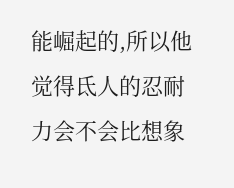能崛起的,所以他觉得氐人的忍耐力会不会比想象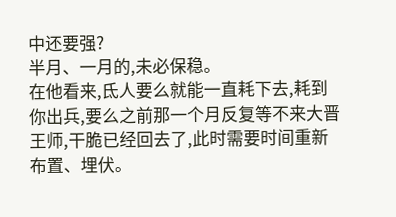中还要强?
半月、一月的,未必保稳。
在他看来,氐人要么就能一直耗下去,耗到你出兵,要么之前那一个月反复等不来大晋王师,干脆已经回去了,此时需要时间重新布置、埋伏。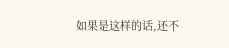如果是这样的话,还不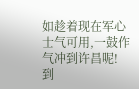如趁着现在军心士气可用,一鼓作气冲到许昌呢!
到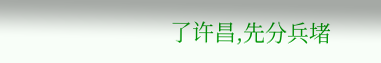了许昌,先分兵堵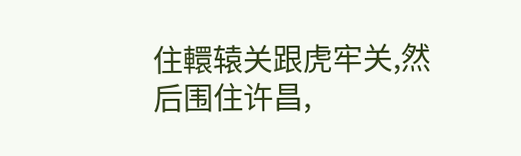住轘辕关跟虎牢关,然后围住许昌,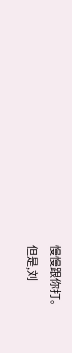慢慢跟你打。
但是,刘